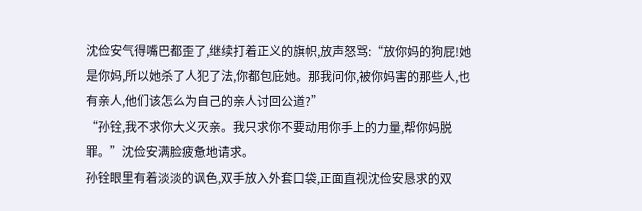沈俭安气得嘴巴都歪了,继续打着正义的旗帜,放声怒骂:“放你妈的狗屁!她是你妈,所以她杀了人犯了法,你都包庇她。那我问你,被你妈害的那些人,也有亲人,他们该怎么为自己的亲人讨回公道?”
“孙铨,我不求你大义灭亲。我只求你不要动用你手上的力量,帮你妈脱罪。”沈俭安满脸疲惫地请求。
孙铨眼里有着淡淡的讽色,双手放入外套口袋,正面直视沈俭安恳求的双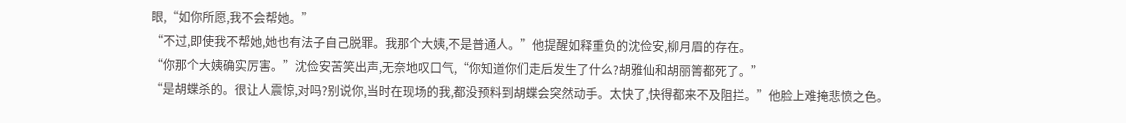眼,“如你所愿,我不会帮她。”
“不过,即使我不帮她,她也有法子自己脱罪。我那个大姨,不是普通人。”他提醒如释重负的沈俭安,柳月眉的存在。
“你那个大姨确实厉害。”沈俭安苦笑出声,无奈地叹口气,“你知道你们走后发生了什么?胡雅仙和胡丽箐都死了。”
“是胡蝶杀的。很让人震惊,对吗?别说你,当时在现场的我,都没预料到胡蝶会突然动手。太快了,快得都来不及阻拦。”他脸上难掩悲愤之色。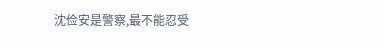沈俭安是警察,最不能忍受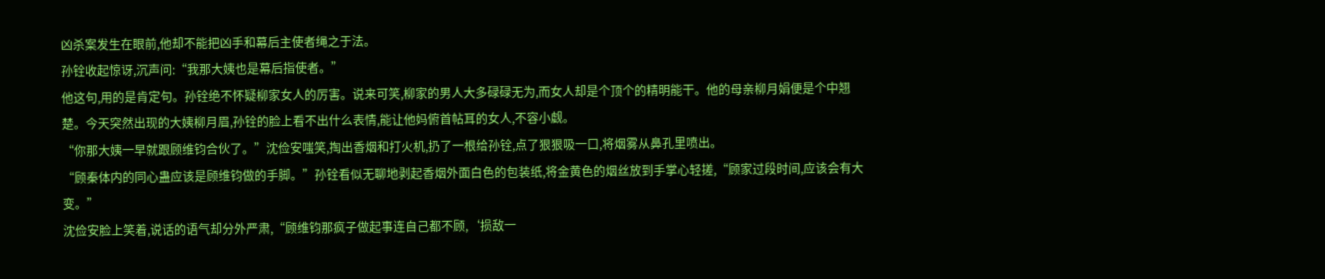凶杀案发生在眼前,他却不能把凶手和幕后主使者绳之于法。
孙铨收起惊讶,沉声问:“我那大姨也是幕后指使者。”
他这句,用的是肯定句。孙铨绝不怀疑柳家女人的厉害。说来可笑,柳家的男人大多碌碌无为,而女人却是个顶个的精明能干。他的母亲柳月娟便是个中翘楚。今天突然出现的大姨柳月眉,孙铨的脸上看不出什么表情,能让他妈俯首帖耳的女人,不容小觑。
“你那大姨一早就跟顾维钧合伙了。”沈俭安嗤笑,掏出香烟和打火机,扔了一根给孙铨,点了狠狠吸一口,将烟雾从鼻孔里喷出。
“顾秦体内的同心蛊应该是顾维钧做的手脚。”孙铨看似无聊地剥起香烟外面白色的包装纸,将金黄色的烟丝放到手掌心轻搓,“顾家过段时间,应该会有大变。”
沈俭安脸上笑着,说话的语气却分外严肃,“顾维钧那疯子做起事连自己都不顾,‘损敌一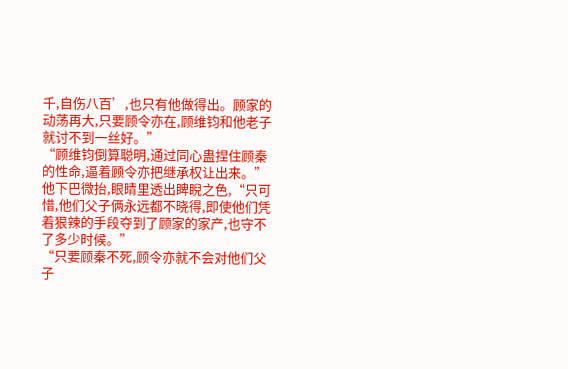千,自伤八百’,也只有他做得出。顾家的动荡再大,只要顾令亦在,顾维钧和他老子就讨不到一丝好。”
“顾维钧倒算聪明,通过同心蛊捏住顾秦的性命,逼着顾令亦把继承权让出来。”他下巴微抬,眼睛里透出睥睨之色,“只可惜,他们父子俩永远都不晓得,即使他们凭着狠辣的手段夺到了顾家的家产,也守不了多少时候。”
“只要顾秦不死,顾令亦就不会对他们父子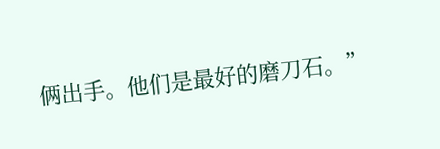俩出手。他们是最好的磨刀石。”